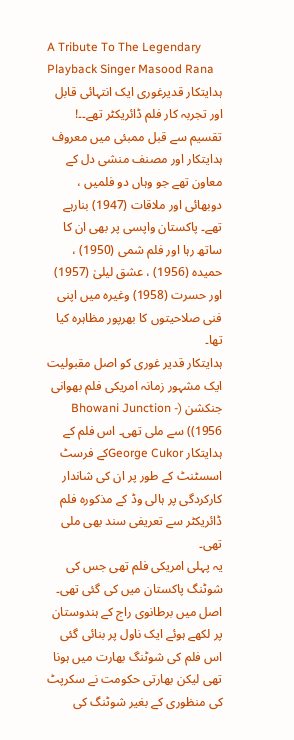A Tribute To The Legendary Playback Singer Masood Rana
ہدایتکار قدیرغوری ایک انتہائی قابل اور تجربہ کار فلم ڈائریکٹر تھے۔۔!
تقسیم سے قبل ممبئی میں معروف ہدایتکار اور مصنف منشی دل کے معاون تھے جو وہاں دو فلمیں ، دوبھائی اور ملاقات (1947) بنارہے تھے۔ پاکستان واپسی پر بھی ان کا ساتھ رہا اور فلم شمی (1950) ، حمیدہ (1956) ، عشق لیلیٰ (1957) اور حسرت (1958) وغیرہ میں اپنی فنی صلاحیتوں کا بھرپور مظاہرہ کیا تھا۔
ہدایتکار قدیر غوری کو اصل مقبولیت ایک مشہور زمانہ امریکی فلم بھوانی جنکشن (Bhowani Junction - 1956)) سے ملی تھی۔ اس فلم کے ہدایتکار George Cukorکے فرسٹ اسسٹنٹ کے طور پر ان کی شاندار کارکردگی پر ہالی وڈ کے مذکورہ فلم ڈائریکٹر سے تعریفی سند بھی ملی تھی۔
یہ پہلی امریکی فلم تھی جس کی شوٹنگ پاکستان میں کی گئی تھی۔ اصل میں برطانوی راج کے ہندوستان پر لکھے ہوئے ایک ناول پر بنائی گئی اس فلم کی شوٹنگ بھارت میں ہونا تھی لیکن بھارتی حکومت نے سکرپٹ کی منظوری کے بغیر شوٹنگ کی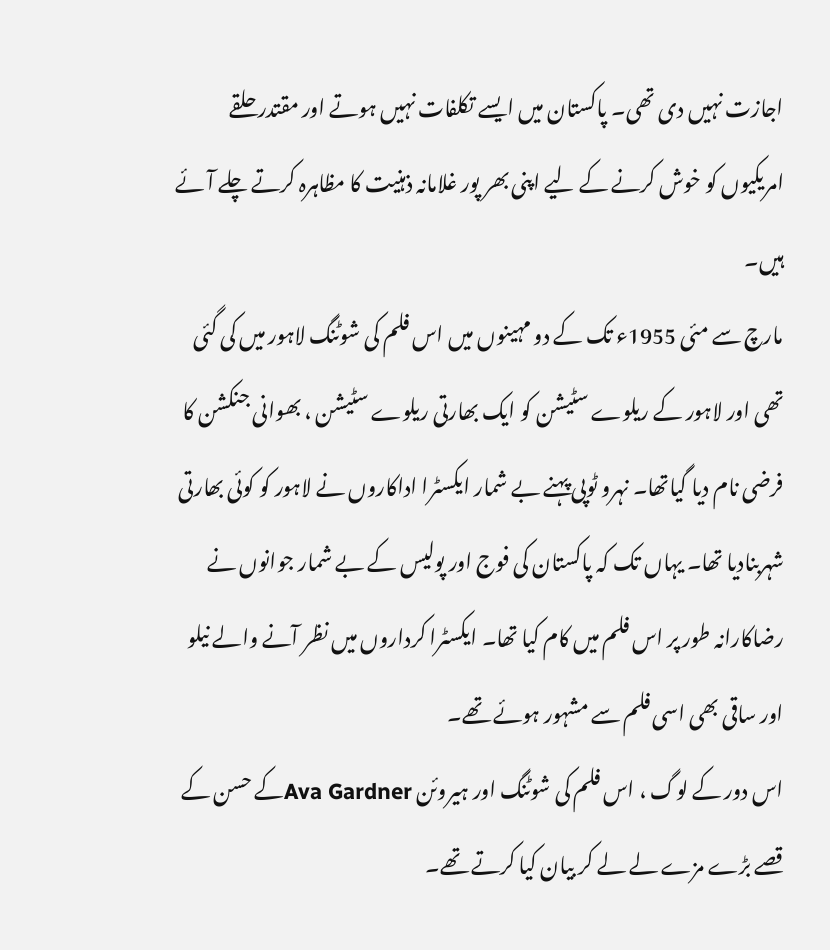اجازت نہیں دی تھی۔ پاکستان میں ایسے تکلفات نہیں ہوتے اور مقتدر حلقے امریکیوں کو خوش کرنے کے لیے اپنی بھر پور غلامانہ ذہنیت کا مظاہرہ کرتے چلے آئے ہیں۔
مارچ سے مئی 1955ء تک کے دو مہینوں میں اس فلم کی شوٹنگ لاہور میں کی گئی تھی اور لاہور کے ریلوے سٹیشن کو ایک بھارتی ریلوے سٹیشن ، بھوانی جنکشن کا فرضی نام دیا گیاتھا۔ نہرو ٹوپی پہنے بے شمار ایکسٹرا اداکاروں نے لاہور کو کوئی بھارتی شہربنادیا تھا۔ یہاں تک کہ پاکستان کی فوج اور پولیس کے بے شمار جوانوں نے رضاکارانہ طور پر اس فلم میں کام کیا تھا۔ ایکسٹرا کرداروں میں نظر آنے والے نیلو اور ساقی بھی اسی فلم سے مشہور ہوئے تھے۔
اس دور کے لوگ ، اس فلم کی شوٹنگ اور ہیروئن Ava Gardnerکے حسن کے قصے بڑے مزے لے لے کر بیان کیا کرتے تھے۔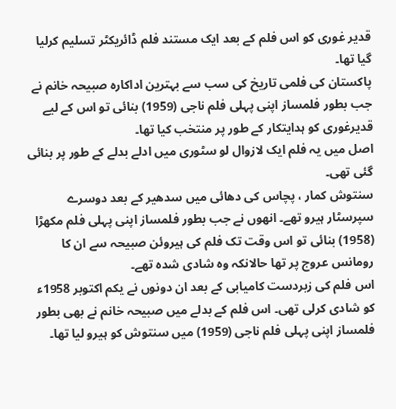قدیر غوری کو اس فلم کے بعد ایک مستند فلم ڈائریکٹر تسلیم کرلیا گیا تھا۔
پاکستان کی فلمی تاریخ کی سب سے بہترین اداکارہ صبیحہ خانم نے جب بطور فلمساز اپنی پہلی فلم ناجی (1959) بنائی تو اس کے لیے قدیرغوری کو ہدایتکار کے طور پر منتخب کیا تھا۔
اصل میں یہ فلم ایک لازوال لو سٹوری میں ادلے بدلے کے طور پر بنائی گئی تھی۔
سنتوش کمار ، پچاس کی دھائی میں سدھیر کے بعد دوسرے سپرسٹار ہیرو تھے۔ انھوں نے جب بطور فلمساز اپنی پہلی فلم مکھڑا (1958) بنائی تو اس وقت تک فلم کی ہیروئن صبیحہ سے ان کا رومانس عروج پر تھا حالانکہ وہ شادی شدہ تھے۔
اس فلم کی زبردست کامیابی کے بعد ان دونوں نے یکم اکتوبر 1958ء کو شادی کرلی تھی۔ اس فلم کے بدلے میں صبیحہ خانم نے بھی بطور فلمساز اپنی پہلی فلم ناجی (1959) میں سنتوش کو ہیرو لیا تھا۔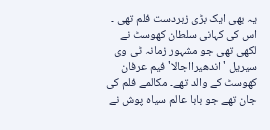یہ بھی ایک بڑی زبردست فلم تھی ۔ اس کی کہانی سلطان کھوسٹ نے لکھی تھی جو مشہور زمانہ ٹی وی سیریل ' اندھیرااجالا' فیم عرفان کھوسٹ کے والد تھے۔ مکالمے فلم کی جان تھے جو بابا عالم سیاہ پوش نے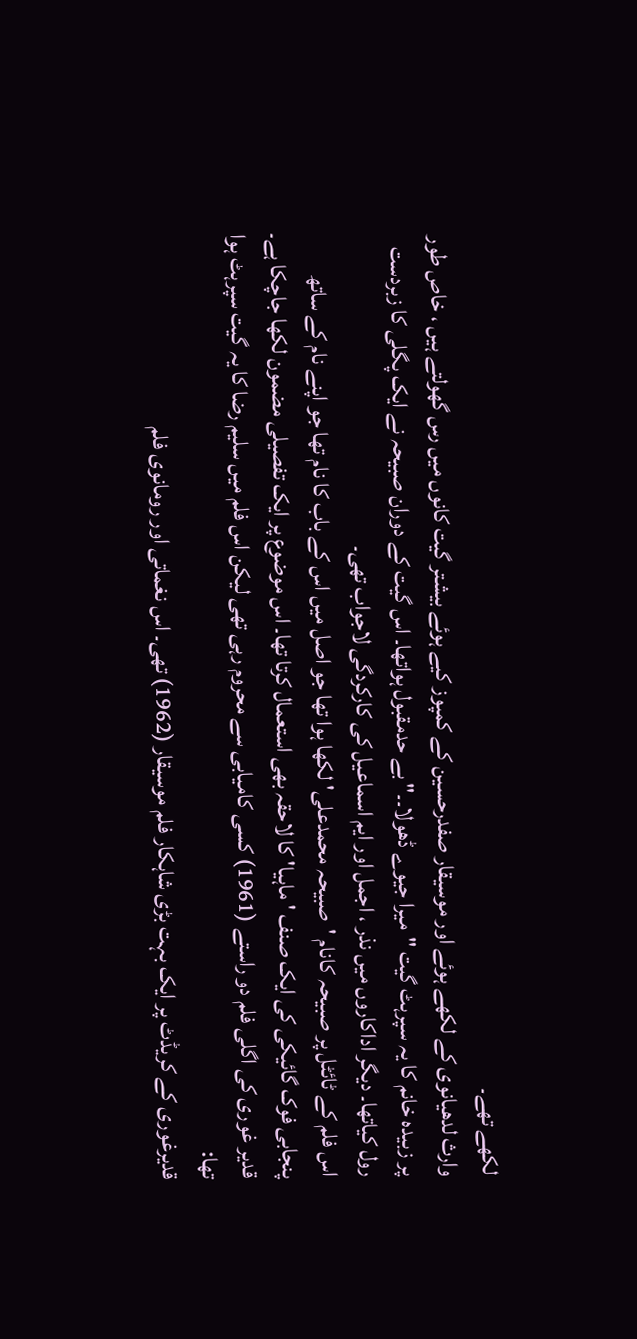لکھے تھے۔
وارث لدھیانوی کے لکھے ہوئے اور موسیقار صفدرحسین کے کمپوز کیے ہوئے بیشتر گیت کانوں میں رس گھولتے ہیں ، خاص طور پر زبیدہ خانم کا یہ سپرہٹ گیت "میرا جیوے ڈھولا۔۔" بے حدمقبول ہواتھا۔ اس گیت کے دوران صبیحہ نے ایک پگلی کا زبردست رول کیاتھا۔ دیگر اداکاروں میں نذر ، اجمل اور ایم اسماعیل کی کارکردگی لاجواب تھی۔
اس فلم کے ٹائٹل پر صبیحہ کانام 'صبیحہ محمدعلی' لکھا ہوا تھا جو اصل میں اس کے باب کا نام تھا جو اپنے نام کے ساتھ پنجابی فوک گائیکی کی ایک صنف ' ماہیا' کا لاحقہ بھی استعمال کرتا تھا۔ اس موضوع پر ایک تفصیلی مضمون لکھا جاچکا ہے۔
قدیر غوری کی اگلی فلم دو راستے (1961) کسی کامیابی سے محروم رہی تھی لیکن اس فلم میں سلیم رضا کا یہ گیت سپرہٹ ہوا تھا:
قدیرغوری کے کریڈٹ پر ایک بہت بڑی شاہکار فلم موسیقار (1962) تھی۔ اس نغماتی اور رومانوی فلم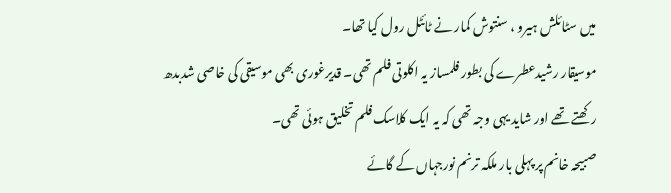میں سٹائلش ہیرو ، سنتوش کمار نے ٹائٹل رول کیا تھا۔
موسیقار رشیدعطرے کی بطور فلمساز یہ اکلوتی فلم تھی۔ قدیرغوری بھی موسیقی کی خاصی شدبدھ رکھتے تھے اور شاید یہی وجہ تھی کہ یہ ایک کلاسک فلم تخلیق ہوئی تھی۔
صبیحہ خانم پر پہلی بار ملکہ ترنم نورجہاں کے گائے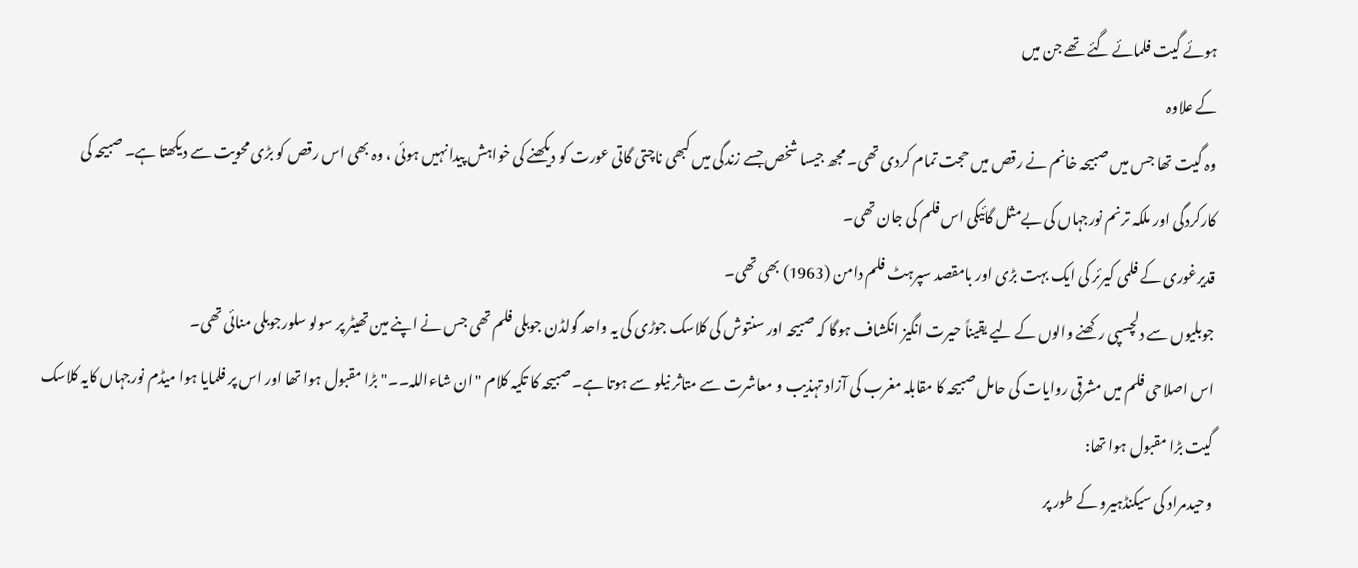ہوئے گیت فلمائے گئے تھے جن میں
کے علاوہ
وہ گیت تھا جس میں صبیحہ خانم نے رقص میں حجت تمام کردی تھی۔ مجھ جیسا شخص جسے زندگی میں کبھی ناچتی گاتی عورت کو دیکھنے کی خواہش پیدا نہیں ہوئی ، وہ بھی اس رقص کو بڑی محویت سے دیکھتا ہے۔ صبیحہ کی کارکردگی اور ملکہ ترنم نورجہاں کی بےمثل گائیکی اس فلم کی جان تھی۔
قدیرغوری کے فلمی کیرئر کی ایک بہت بڑی اور بامقصد سپرہٹ فلم دامن (1963) بھی تھی۔
جوبلیوں سے دلچسپی رکھنے والوں کے لیے یقیناً حیرت انگیز انکشاف ہوگا کہ صبیحہ اور سنتوش کی کلاسک جوڑی کی یہ واحد گولڈن جوبلی فلم تھی جس نے اپنے مین تھیٹر پر سولو سلورجوبلی منائی تھی۔
اس اصلاحی فلم میں مشرقی روایات کی حامل صبیحہ کا مقابلہ مغرب کی آزاد تہذیب و معاشرت سے متاثر نیلو سے ہوتا ہے۔ صبیحہ کا تکیہ کلام "ان شاءاللہ۔۔" بڑا مقبول ہوا تھا اور اس پر فلمایا ہوا میڈم نورجہاں کایہ کلاسک گیت بڑا مقبول ہوا تھا:
وحیدمراد کی سیکنڈہیرو کے طور پر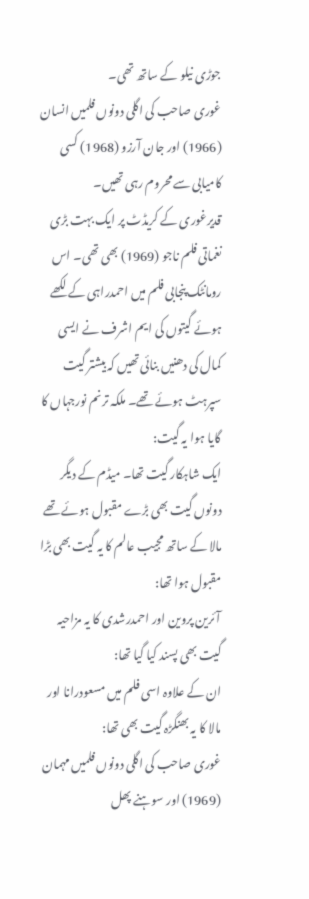جوڑی نیلو کے ساتھ تھی۔
غوری صاحب کی اگلی دونوں فلمیں انسان (1966) اور جان آرزو (1968) کسی کامیابی سے محروم رہی تھیں۔
قدیرغوری کے کریڈٹ پر ایک بہت بڑی نغماتی فلم ناجو (1969) بھی تھی۔ اس رومانٹک پنجابی فلم میں احمدراہی کے لکھے ہوئے گیتوں کی ایم اشرف نے ایسی کمال کی دھنیں بنائی تھیں کہ بیشتر گیت سپرہٹ ہوئے تھے۔ ملکہ ترنم نورجہاں کا گایا ہوا یہ گیت:
ایک شاہکار گیت تھا۔ میڈم کے دیگر دونوں گیت بھی بڑے مقبول ہوئے تھے
مالا کے ساتھ مجیب عالم کا یہ گیت بھی بڑا مقبول ہوا تھا:
آئرین پروین اور احمدرشدی کا یہ مزاحیہ گیت بھی پسند کیا گیا تھا:
ان کے علاوہ اسی فلم میں مسعودرانا اور مالا کا یہ بھنگڑہ گیت بھی تھا:
غوری صاحب کی اگلی دونوں فلمیں مہمان (1969) اور سوہنے پھل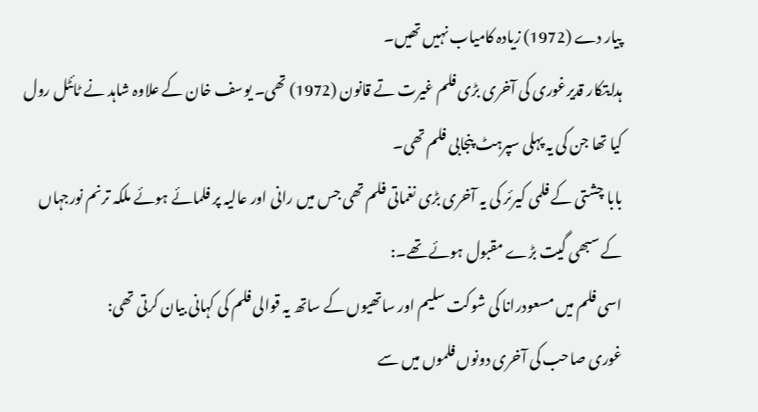پیار دے (1972) زیادہ کامیاب نہیں تھیں۔
ہدایتکار قدیرغوری کی آخری بڑی فلم غیرت تے قانون (1972) تھی۔ یوسف خان کے علاوہ شاہد نے ٹائٹل رول کیا تھا جن کی یہ پہلی سپرہٹ پنجابی فلم تھی۔
بابا چشتی کے فلمی کیرئر کی یہ آخری بڑی نغماتی فلم تھی جس میں رانی اور عالیہ پر فلمائے ہوئے ملکہ ترنم نورجہاں کے سبھی گیت بڑے مقبول ہوئے تھے۔:
اسی فلم میں مسعودرانا کی شوکت سلیم اور ساتھیوں کے ساتھ یہ قوالی فلم کی کہانی بیان کرتی تھی:
غوری صاحب کی آخری دونوں فلموں میں سے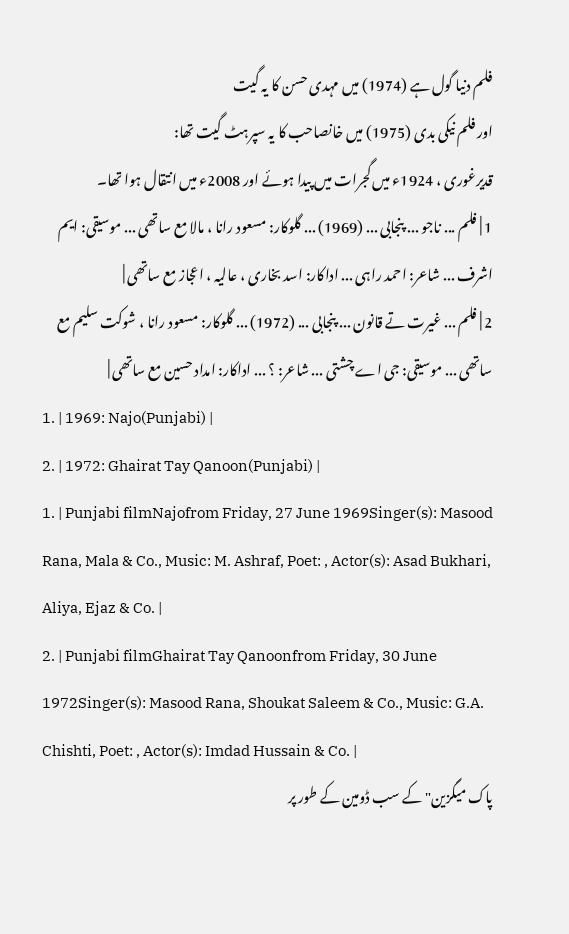فلم دنیا گول ہے (1974) میں مہدی حسن کا یہ گیت
اور فلم نیکی بدی (1975) میں خانصاحب کا یہ سپرہٹ گیت تھا:
قدیرغوری ، 1924ء میں گجرات میں پیدا ہوئے اور 2008ء میں انتقال ہوا تھا۔
1 | فلم ... ناجو ... پنجابی ... (1969) ... گلوکار: مسعود رانا ، مالا مع ساتھی ... موسیقی: ایم اشرف ... شاعر: احمد راہی ... اداکار: اسد بخاری ، عالیہ ، اعجاز مع ساتھی |
2 | فلم ... غیرت تے قانون ... پنجابی ... (1972) ... گلوکار: مسعود رانا ، شوکت سلیم مع ساتھی ... موسیقی: جی اے چشتی ... شاعر: ؟ ... اداکار: امداد حسین مع ساتھی |
1. | 1969: Najo(Punjabi) |
2. | 1972: Ghairat Tay Qanoon(Punjabi) |
1. | Punjabi filmNajofrom Friday, 27 June 1969Singer(s): Masood Rana, Mala & Co., Music: M. Ashraf, Poet: , Actor(s): Asad Bukhari, Aliya, Ejaz & Co. |
2. | Punjabi filmGhairat Tay Qanoonfrom Friday, 30 June 1972Singer(s): Masood Rana, Shoukat Saleem & Co., Music: G.A. Chishti, Poet: , Actor(s): Imdad Hussain & Co. |
پاک میگزین" کے سب ڈومین کے طور پر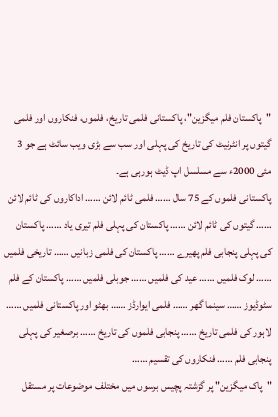"پاکستان فلم میگزین"، پاکستانی فلمی تاریخ، فلموں، فنکاروں اور فلمی گیتوں پر انٹرنیٹ کی تاریخ کی پہلی اور سب سے بڑی ویب سائٹ ہے جو 3 مئی 2000ء سے مسلسل اپ ڈیٹ ہورہی ہے۔
پاکستانی فلموں کے 75 سال …… فلمی ٹائم لائن …… اداکاروں کی ٹائم لائن …… گیتوں کی ٹائم لائن …… پاکستان کی پہلی فلم تیری یاد …… پاکستان کی پہلی پنجابی فلم پھیرے …… پاکستان کی فلمی زبانیں …… تاریخی فلمیں …… لوک فلمیں …… عید کی فلمیں …… جوبلی فلمیں …… پاکستان کے فلم سٹوڈیوز …… سینما گھر …… فلمی ایوارڈز …… بھٹو اور پاکستانی فلمیں …… لاہور کی فلمی تاریخ …… پنجابی فلموں کی تاریخ …… برصغیر کی پہلی پنجابی فلم …… فنکاروں کی تقسیم ……
"پاک میگزین" پر گزشتہ پچیس برسوں میں مختلف موضوعات پر مستقل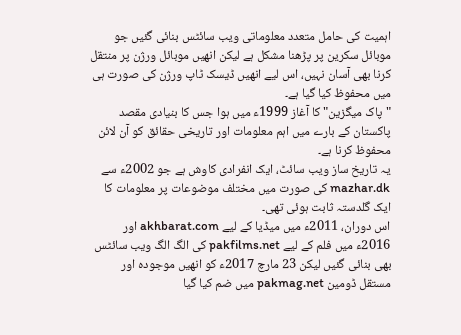اہمیت کی حامل متعدد معلوماتی ویب سائٹس بنائی گئیں جو موبائل سکرین پر پڑھنا مشکل ہے لیکن انھیں موبائل ورژن پر منتقل کرنا بھی آسان نہیں، اس لیے انھیں ڈیسک ٹاپ ورژن کی صورت ہی میں محفوظ کیا گیا ہے۔
"پاک میگزین" کا آغاز 1999ء میں ہوا جس کا بنیادی مقصد پاکستان کے بارے میں اہم معلومات اور تاریخی حقائق کو آن لائن محفوظ کرنا ہے۔
یہ تاریخ ساز ویب سائٹ، ایک انفرادی کاوش ہے جو 2002ء سے mazhar.dk کی صورت میں مختلف موضوعات پر معلومات کا ایک گلدستہ ثابت ہوئی تھی۔
اس دوران، 2011ء میں میڈیا کے لیے akhbarat.com اور 2016ء میں فلم کے لیے pakfilms.net کی الگ الگ ویب سائٹس بھی بنائی گئیں لیکن 23 مارچ 2017ء کو انھیں موجودہ اور مستقل ڈومین pakmag.net میں ضم کیا گیا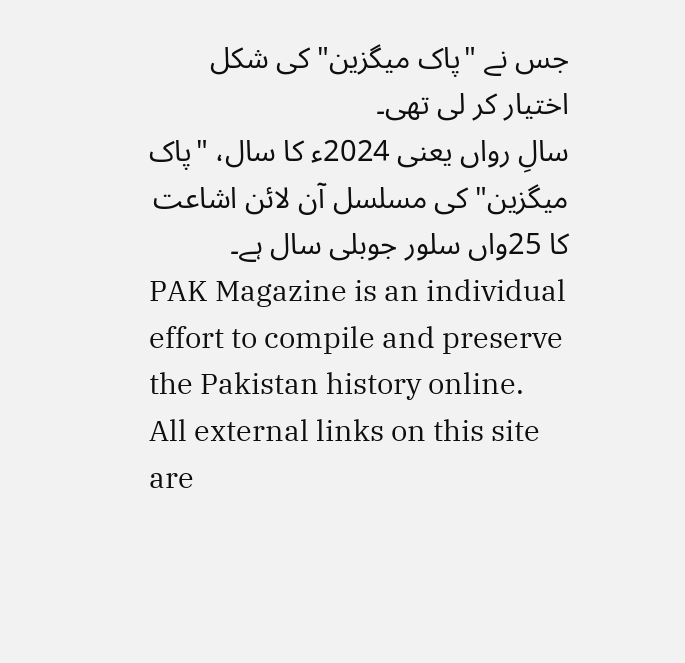جس نے "پاک میگزین" کی شکل اختیار کر لی تھی۔
سالِ رواں یعنی 2024ء کا سال، "پاک میگزین" کی مسلسل آن لائن اشاعت کا 25واں سلور جوبلی سال ہے۔
PAK Magazine is an individual effort to compile and preserve the Pakistan history online.
All external links on this site are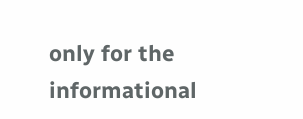only for the informational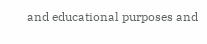and educational purposes and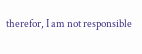therefor, I am not responsible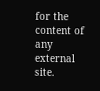for the content of any external site.